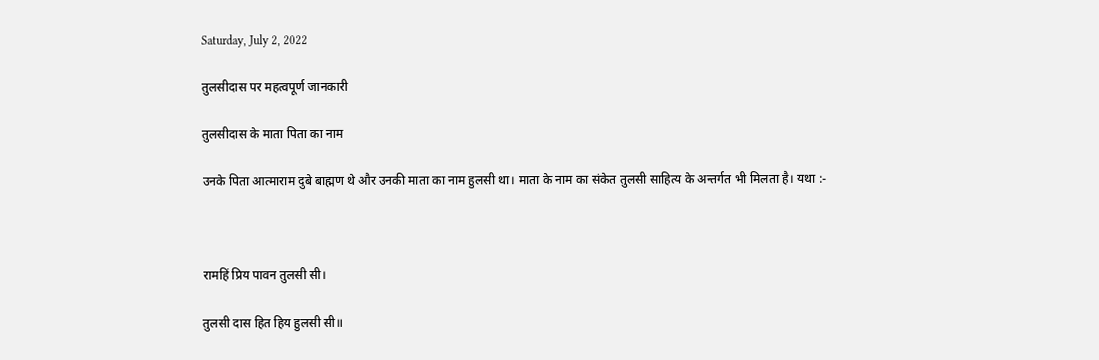Saturday, July 2, 2022

तुलसीदास पर महत्वपूर्ण जानकारी

तुलसीदास के माता पिता का नाम

उनके पिता आत्माराम दुबे बाह्मण थे और उनकी माता का नाम हुलसी था। माता के नाम का संकेत तुलसी साहित्य के अन्तर्गत भी मिलता है। यथा :-



रामहिं प्रिय पावन तुलसी सी।

तुलसी दास हित हिय हुलसी सी॥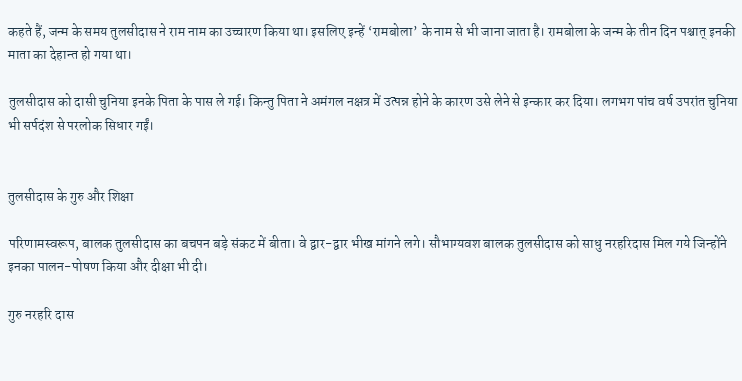कहते हैं, जन्म के समय तुलसीदास ने राम नाम का उच्चारण किया था। इसलिए इन्हें ‘रामबोला’ के नाम से भी जाना जाता है। रामबोला के जन्म के तीन दिन पश्चात् इनकी माता का देहान्त हो गया था।

तुलसीदास को दासी चुनिया इनके पिता के पास ले गई। किन्तु पिता ने अमंगल नक्षत्र में उत्पन्न होने के कारण उसे लेने से इन्कार कर दिया। लगभग पांच वर्ष उपरांत चुनिया भी सर्पदंश से परलोक सिधार गईं।


तुलसीदास के गुरु और शिक्षा

परिणामस्वरूप, बालक तुलसीदास का बचपन बड़े संकट में बीता। वे द्वार-द्वार भीख मांगने लगे। सौभाग्यवश बालक तुलसीदास को साधु नरहरिदास मिल गये जिन्होंने इनका पालन-पोषण किया और दीक्षा भी दी।

गुरु नरहरि दास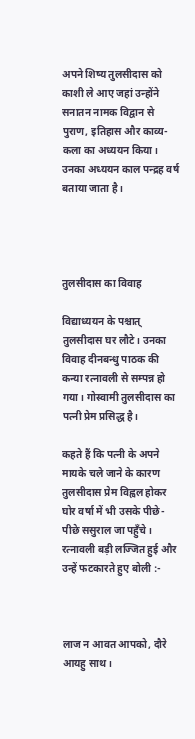अपने शिष्य तुलसीदास को काशी ले आए जहां उन्होंने सनातन नामक विद्वान से पुराण, इतिहास और काव्य-कला का अध्ययन किया। उनका अध्ययन काल पन्द्रह वर्ष बताया जाता है।




तुलसीदास का विवाह

विद्याध्ययन के पश्चात् तुलसीदास घर लौटे। उनका विवाह दीनबन्धु पाठक की कन्या रत्नावली से सम्पन्न हो गया। गोस्वामी तुलसीदास का पत्नी प्रेम प्रसिद्ध है।

कहते हैं कि पत्नी के अपने मायके चले जाने के कारण तुलसीदास प्रेम विह्वल होकर घोर वर्षा में भी उसके पीछे-पीछे ससुराल जा पहुँचे। रत्नावली बड़ी लज्जित हुई और उन्हें फटकारते हुए बोली :-



लाज न आवत आपको, दौरे आयहु साथ।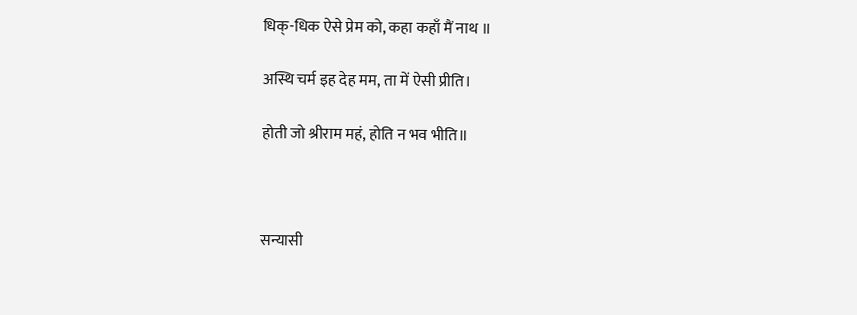धिक्-धिक ऐसे प्रेम को, कहा कहाँ मैं नाथ ॥

अस्थि चर्म इह देह मम, ता में ऐसी प्रीति।

होती जो श्रीराम महं, होति न भव भीति॥



सन्यासी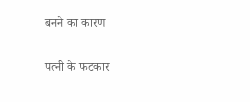बनने का कारण

पत्नी के फटकार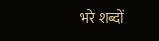भरे शब्दों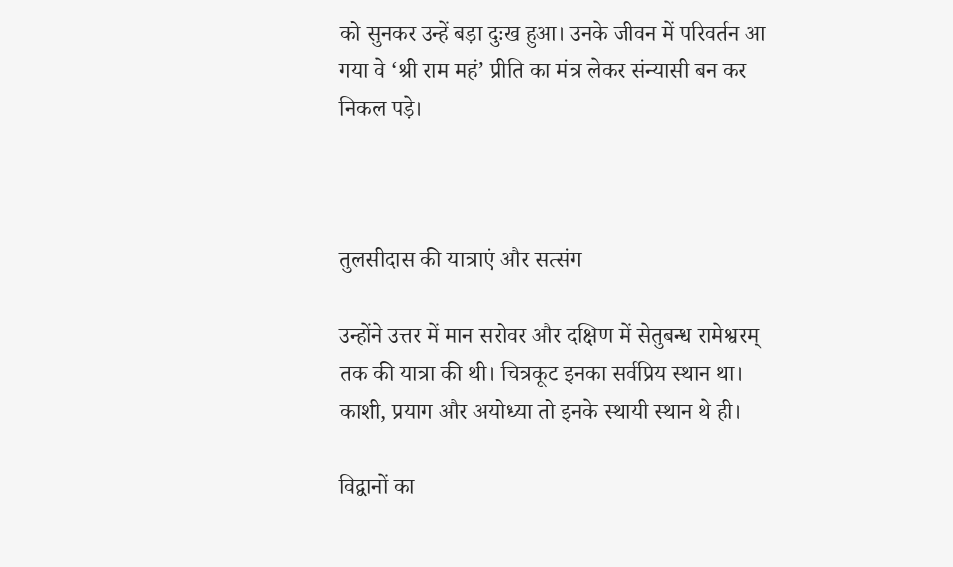को सुनकर उन्हें बड़ा दुःख हुआ। उनके जीवन में परिवर्तन आ गया वे ‘श्री राम महं’ प्रीति का मंत्र लेकर संन्यासी बन कर निकल पड़े।



तुलसीदास की यात्राएं और सत्संग

उन्होंने उत्तर में मान सरोवर और दक्षिण में सेतुबन्ध रामेश्वरम् तक की यात्रा की थी। चित्रकूट इनका सर्वप्रिय स्थान था। काशी, प्रयाग और अयोध्या तो इनके स्थायी स्थान थे ही।

विद्वानों का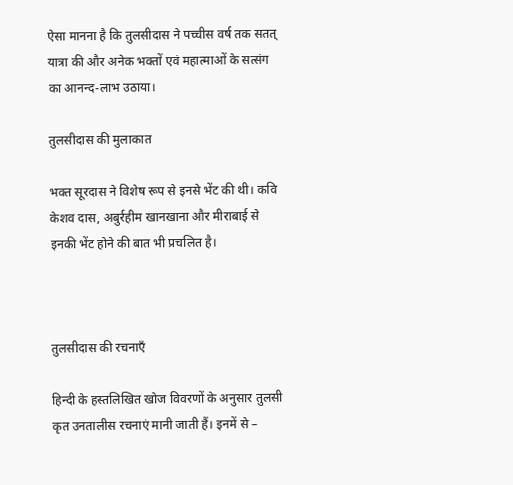ऐसा मानना है कि तुलसीदास ने पच्चीस वर्ष तक सतत् यात्रा की और अनेक भक्तों एवं महात्माओं के सत्संग का आनन्द-लाभ उठाया।

तुलसीदास की मुलाकात

भक्त सूरदास ने विशेष रूप से इनसे भेंट की थी। कवि केशव दास, अबुर्रहीम खानखाना और मीराबाई से इनकी भेंट होने की बात भी प्रचलित है।



तुलसीदास की रचनाएँ

हिन्दी के हस्तलिखित खोज विवरणों के अनुसार तुलसी कृत उनतालीस रचनाएं मानी जाती हैं। इनमें से –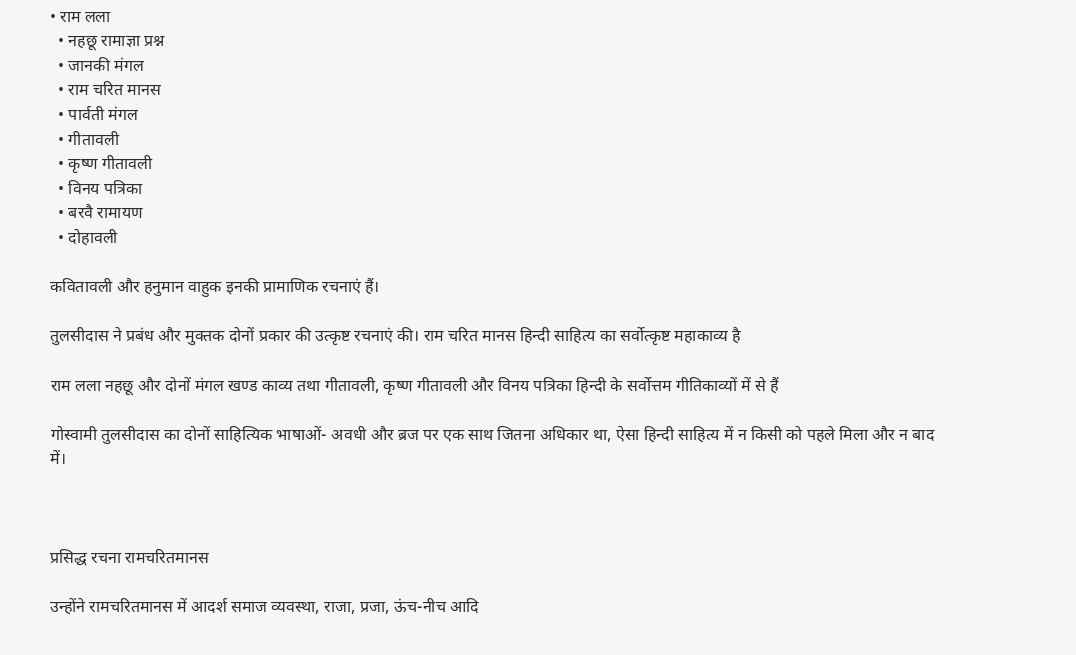• राम लला
  • नहछू रामाज्ञा प्रश्न
  • जानकी मंगल
  • राम चरित मानस
  • पार्वती मंगल
  • गीतावली
  • कृष्ण गीतावली
  • विनय पत्रिका
  • बरवै रामायण
  • दोहावली

कवितावली और हनुमान वाहुक इनकी प्रामाणिक रचनाएं हैं।

तुलसीदास ने प्रबंध और मुक्तक दोनों प्रकार की उत्कृष्ट रचनाएं की। राम चरित मानस हिन्दी साहित्य का सर्वोत्कृष्ट महाकाव्य है

राम लला नहछू और दोनों मंगल खण्ड काव्य तथा गीतावली, कृष्ण गीतावली और विनय पत्रिका हिन्दी के सर्वोत्तम गीतिकाव्यों में से हैं

गोस्वामी तुलसीदास का दोनों साहित्यिक भाषाओं- अवधी और ब्रज पर एक साथ जितना अधिकार था, ऐसा हिन्दी साहित्य में न किसी को पहले मिला और न बाद में।



प्रसिद्ध रचना रामचरितमानस

उन्होंने रामचरितमानस में आदर्श समाज व्यवस्था, राजा, प्रजा, ऊंच-नीच आदि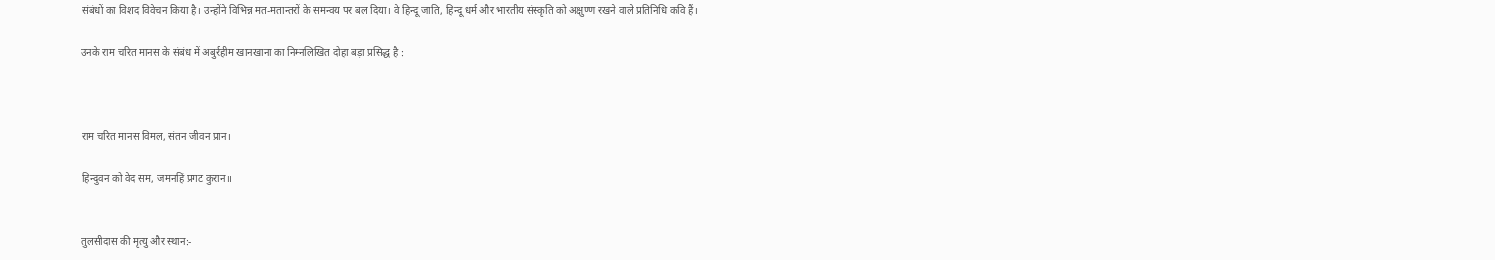संबंधों का विशद विवेचन किया है। उन्होंने विभिन्न मत-मतान्तरों के समन्वय पर बल दिया। वे हिन्दू जाति, हिन्दू धर्म और भारतीय संस्कृति को अक्षुण्ण रखने वाले प्रतिनिधि कवि हैं।

उनके राम चरित मानस के संबंध में अबुर्रहीम खानखाना का निम्नलिखित दोहा बड़ा प्रसिद्ध है :



राम चरित मानस विमल, संतन जीवन प्रान।

हिन्दुवन को वेद सम, जमनहिं प्रगट कुरान॥


तुलसीदास की मृत्यु और स्थान:-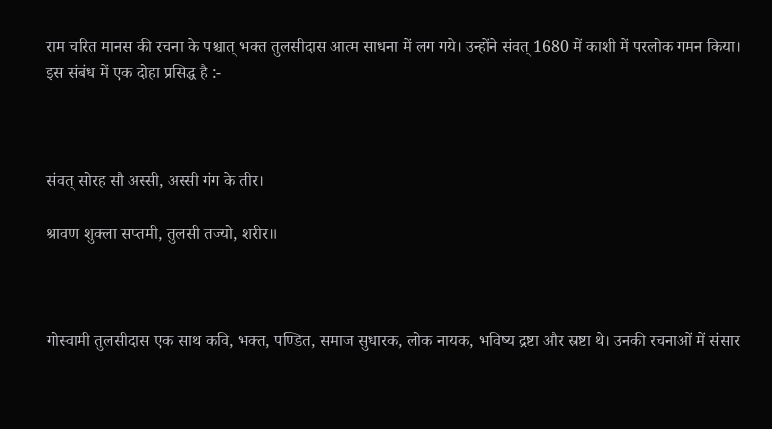राम चरित मानस की रचना के पश्चात् भक्त तुलसीदास आत्म साधना में लग गये। उन्होंने संवत् 1680 में काशी में परलोक गमन किया। इस संबंध में एक दोहा प्रसिद्ध है :-



संवत् सोरह सौ अस्सी, अस्सी गंग के तीर।

श्रावण शुक्ला सप्तमी, तुलसी तज्यो, शरीर॥



गोस्वामी तुलसीदास एक साथ कवि, भक्त, पण्डित, समाज सुधारक, लोक नायक, भविष्य द्रष्टा और स्रष्टा थे। उनकी रचनाओं में संसार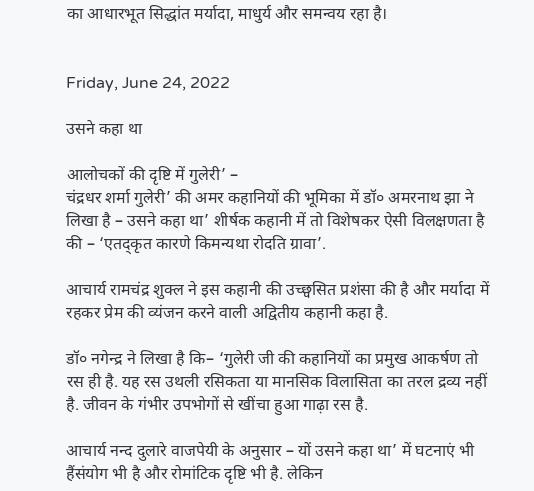का आधारभूत सिद्धांत मर्यादा, माधुर्य और समन्वय रहा है।


Friday, June 24, 2022

उसने कहा था

आलोचकों की दृष्टि में गुलेरी’ –
चंद्रधर शर्मा गुलेरी’ की अमर कहानियों की भूमिका में डॉ० अमरनाथ झा ने लिखा है – उसने कहा था’ शीर्षक कहानी में तो विशेषकर ऐसी विलक्षणता है की – ‘एतद्कृत कारणे किमन्यथा रोदति ग्रावा’.

आचार्य रामचंद्र शुक्ल ने इस कहानी की उच्छ्वसित प्रशंसा की है और मर्यादा में रहकर प्रेम की व्यंजन करने वाली अद्वितीय कहानी कहा है.

डॉ० नगेन्द्र ने लिखा है कि– ‘गुलेरी जी की कहानियों का प्रमुख आकर्षण तो रस ही है. यह रस उथली रसिकता या मानसिक विलासिता का तरल द्रव्य नहीं है. जीवन के गंभीर उपभोगों से खींचा हुआ गाढ़ा रस है.

आचार्य नन्द दुलारे वाजपेयी के अनुसार – यों उसने कहा था’ में घटनाएं भी हैंसंयोग भी है और रोमांटिक दृष्टि भी है. लेकिन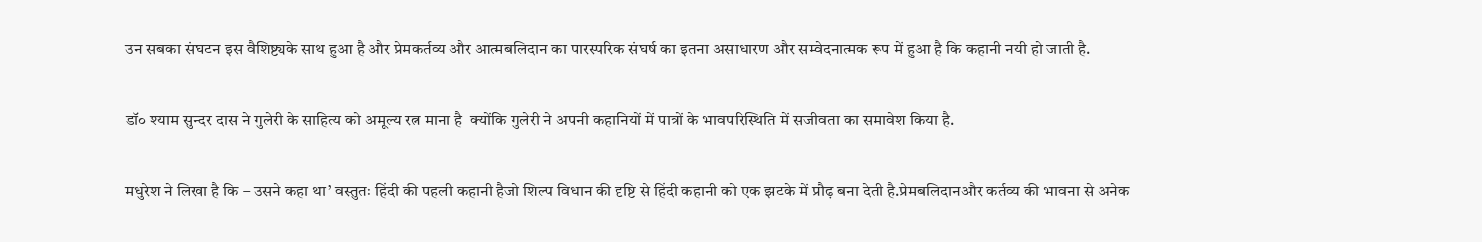उन सबका संघटन इस वैशिष्ट्यके साथ हुआ है और प्रेमकर्तव्य और आत्मबलिदान का पारस्परिक संघर्ष का इतना असाधारण और सम्वेदनात्मक रूप में हुआ है कि कहानी नयी हो जाती है.

डॉ० श्याम सुन्दर दास ने गुलेरी के साहित्य को अमूल्य रत्न माना है  क्योंकि गुलेरी ने अपनी कहानियों में पात्रों के भावपरिस्थिति में सजीवता का समावेश किया है.

मधुरेश ने लिखा है कि – उसने कहा था’ वस्तुतः हिंदी की पहली कहानी हैजो शिल्प विधान की दृष्टि से हिंदी कहानी को एक झटके में प्रौढ़ बना देती है.प्रेमबलिदानऔर कर्तव्य की भावना से अनेक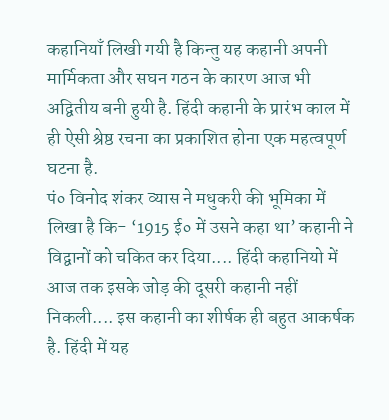कहानियाँ लिखी गयी है किन्तु यह कहानी अपनी मार्मिकता और सघन गठन के कारण आज भी अद्वितीय बनी हुयी है. हिंदी कहानी के प्रारंभ काल में ही ऐसी श्रेष्ठ रचना का प्रकाशित होना एक महत्वपूर्ण घटना है.
पं० विनोद शंकर व्यास ने मधुकरी की भूमिका में लिखा है कि- ‘1915 ई० में उसने कहा था’ कहानी ने विद्वानों को चकित कर दिया.... हिंदी कहानियो में आज तक इसके जोड़ की दूसरी कहानी नहीं निकली.... इस कहानी का शीर्षक ही बहुत आकर्षक है. हिंदी में यह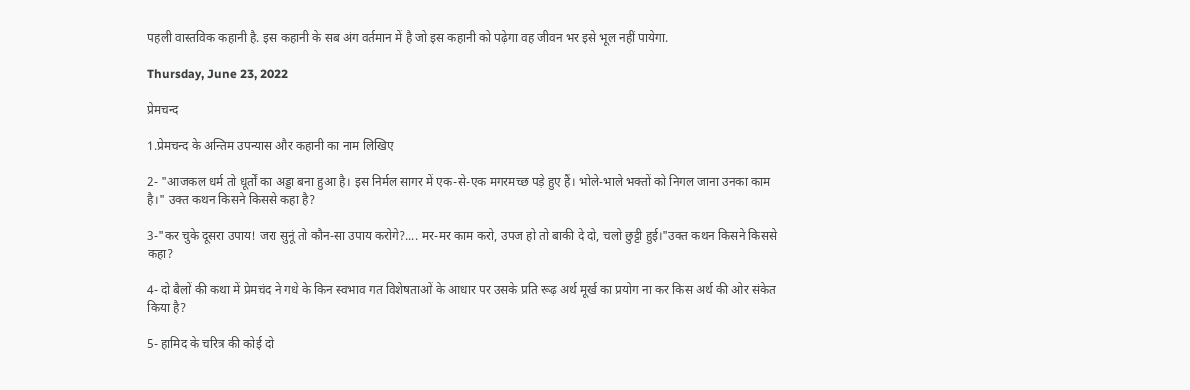पहली वास्तविक कहानी है. इस कहानी के सब अंग वर्तमान में है जो इस कहानी को पढ़ेगा वह जीवन भर इसे भूल नहीं पायेगा.

Thursday, June 23, 2022

प्रेमचन्द

1.प्रेमचन्द के अन्तिम उपन्यास और कहानी का नाम लिखिए

2- "आजकल धर्म तो धूर्तों का अड्डा बना हुआ है। इस निर्मल सागर में एक-से-एक मगरमच्छ पड़े हुए हैं। भोले-भाले भक्तों को निगल जाना उनका काम है।" उक्त कथन किसने किससे कहा है?

3-"कर चुके दूसरा उपाय! जरा सुनूं तो कौन-सा उपाय करोगे?.... मर-मर काम करो, उपज हो तो बाकी दे दो, चलो छुट्टी हुई।"उक्त कथन किसने किससे कहा?

4- दो बैलों की कथा में प्रेमचंद ने गधे के किन स्वभाव गत विशेषताओं के आधार पर उसके प्रति रूढ़ अर्थ मूर्ख का प्रयोग ना कर किस अर्थ की ओर संकेत किया है?

5- हामिद के चरित्र की कोई दो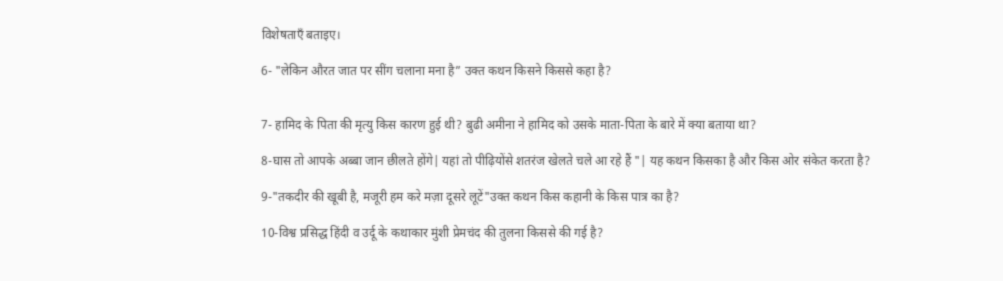विशेषताएँ बताइए।

6- "लेकिन औरत जात पर सींग चलाना मना है” उक्त कथन किसने किससे कहा है?


7- हामिद के पिता की मृत्यु किस कारण हुई थी? बुढी अमीना ने हामिद को उसके माता-पिता के बारे में क्या बताया था?

8-घास तो आपके अब्बा जान छीलते होंगे| यहां तो पीढ़ियोंसे शतरंज खेलते चले आ रहे हैं "| यह कथन किसका है और किस ओर संकेत करता है?

9-"तकदीर की खूबी है, मजूरी हम करे मज़ा दूसरे लूटें"उक्त कथन किस कहानी के किस पात्र का है?

10-विश्व प्रसिद्ध हिंदी व उर्दू के कथाकार मुंशी प्रेमचंद की तुलना किससे की गई है?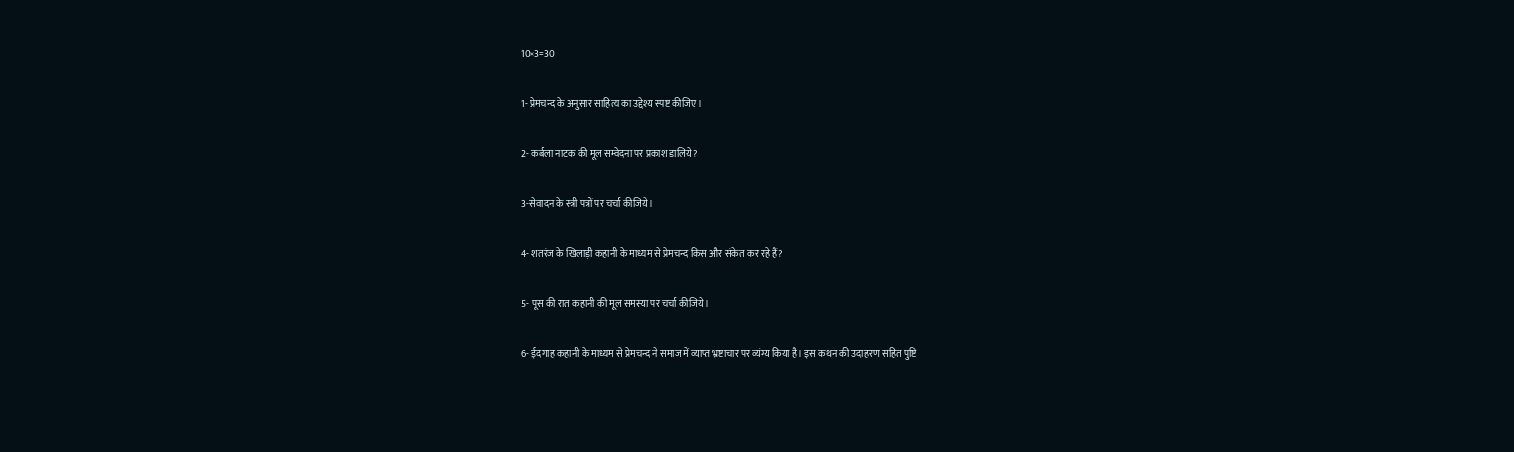10×3=30

1- प्रेमचन्द के अनुसार साहित्य का उद्देश्य स्पष्ट कीजिए।

2- कर्बला नाटक की मूल सम्वेदना पर प्रकाश डालिये?

3-सेवादन के स्त्री पत्रों पर चर्चा कीजिये।

4- शतरंज के खिलाड़ी कहानी के माध्यम से प्रेमचन्द किस और संकेत कर रहे हैं?

5- पूस की रात कहानी की मूल समस्या पर चर्चा कीजिये।

6- ईदगाह कहानी के माध्यम से प्रेमचन्द ने समाज में व्याप्त भ्रष्टाचार पर व्यंग्य किया है। इस कथन की उदाहरण सहित पुष्टि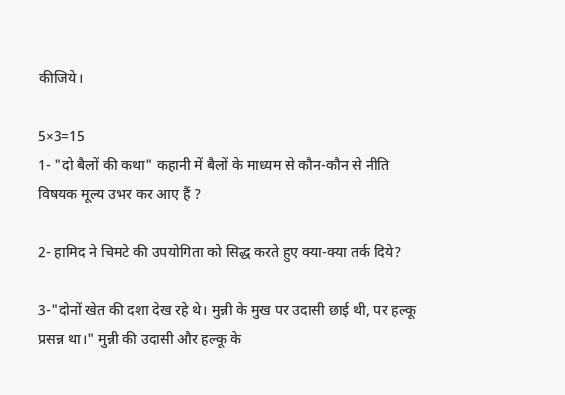कीजिये।

5×3=15
1- "दो बैलों की कथा" कहानी में बैलों के माध्यम से कौन-कौन से नीति विषयक मूल्य उभर कर आए हैं ?

2- हामिद ने चिमटे की उपयोगिता को सिद्ध करते हुए क्या-क्या तर्क दिये?

3-"दोनों खेत की दशा देख रहे थे। मुन्नी के मुख पर उदासी छाई थी, पर हल्कू प्रसन्न था।" मुन्नी की उदासी और हल्कू के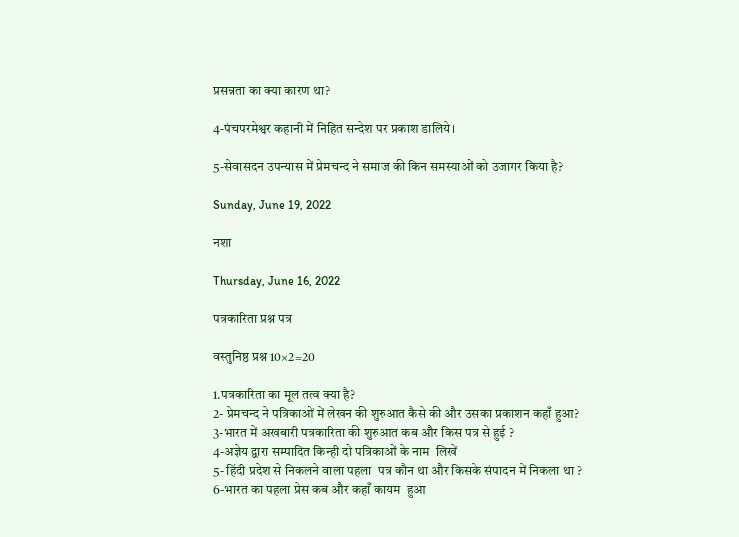प्रसन्नता का क्या कारण था?

4-पंचपरमेश्वर कहानी में निहित सन्देश पर प्रकाश डालिये।

5-सेवासदन उपन्यास में प्रेमचन्द ने समाज की किन समस्याओं को उजागर किया है?

Sunday, June 19, 2022

नशा

Thursday, June 16, 2022

पत्रकारिता प्रश्न पत्र

वस्तुनिष्ठ प्रश्न 10×2=20

1.पत्रकारिता का मूल तत्व क्या है?
2- प्रेमचन्द ने पत्रिकाओं में लेखन की शुरुआत कैसे की और उसका प्रकाशन कहाँ हुआ?
3-भारत में अखबारी पत्रकारिता की शुरुआत कब और किस पत्र से हुई ?
4-अज्ञेय द्वारा सम्पादित किन्ही दो पत्रिकाओं के नाम  लिखें
5- हिंदी प्रदेश से निकलने वाला पहला  पत्र कौन था और किसके संपादन में निकला था ?
6-भारत का पहला प्रेस कब और कहाँ कायम  हुआ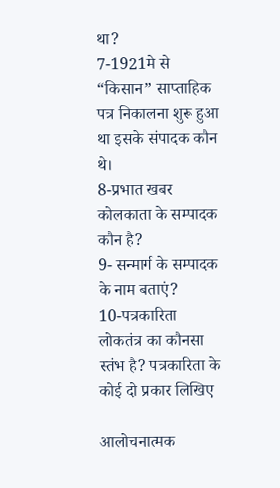था?
7-1921मे से “किसान” साप्ताहिक पत्र निकालना शुरू हुआ था इसके संपादक कौन थे।
8-प्रभात खबर कोलकाता के सम्पादक कौन है?
9- सन्मार्ग के सम्पादक के नाम बताएं?
10-पत्रकारिता लोकतंत्र का कौनसा स्तंभ है? पत्रकारिता के कोई दो प्रकार लिखिए

आलोचनात्मक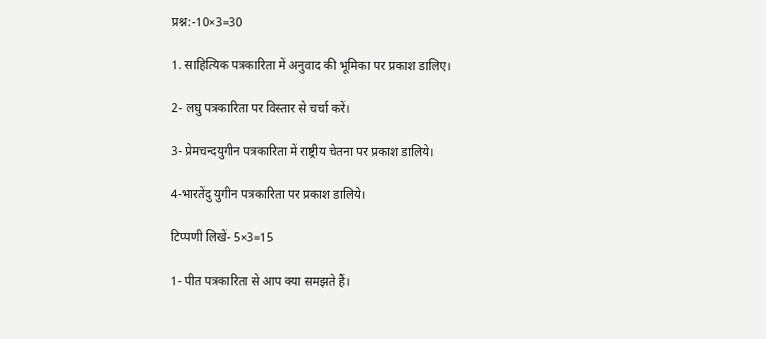प्रश्न:-10×3=30

1. साहित्यिक पत्रकारिता में अनुवाद की भूमिका पर प्रकाश डालिए।

2- लघु पत्रकारिता पर विस्तार से चर्चा करें।

3- प्रेमचन्दयुगीन पत्रकारिता में राष्ट्रीय चेतना पर प्रकाश डालिये।

4-भारतेंदु युगीन पत्रकारिता पर प्रकाश डालिये।

टिप्पणी लिखें- 5×3=15

1- पीत पत्रकारिता से आप क्या समझते हैं।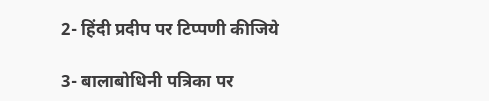2- हिंदी प्रदीप पर टिप्पणी कीजिये

3- बालाबोधिनी पत्रिका पर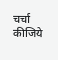चर्चा कीजिये